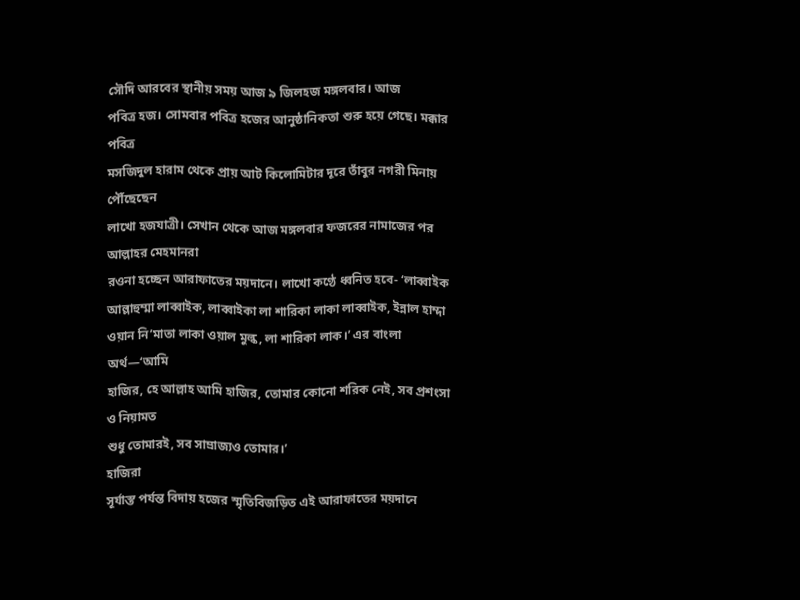সৌদি আরবের স্থানীয় সময় আজ ৯ জিলহজ মঙ্গলবার। আজ
পবিত্র হজ। সোমবার পবিত্র হজের আনুষ্ঠানিকতা শুরু হয়ে গেছে। মক্কার পবিত্র
মসজিদুল হারাম থেকে প্রায় আট কিলোমিটার দূরে তাঁবুর নগরী মিনায় পৌঁছেছেন
লাখো হজযাত্রী। সেখান থেকে আজ মঙ্গলবার ফজরের নামাজের পর আল্লাহর মেহমানরা
রওনা হচ্ছেন আরাফাতের ময়দানে। লাখো কণ্ঠে ধ্বনিত হবে- ‘লাব্বাইক
আল্লাহুম্মা লাব্বাইক, লাব্বাইকা লা শারিকা লাকা লাব্বাইক, ইন্নাল হাম্দা
ওয়ান নি’মাতা লাকা ওয়াল মুল্ক, লা শারিকা লাক।’ এর বাংলা অর্থ—‘আমি
হাজির, হে আল্লাহ আমি হাজির, তোমার কোনো শরিক নেই, সব প্রশংসা ও নিয়ামত
শুধু তোমারই, সব সাম্রাজ্যও তোমার।’
হাজিরা
সূর্যাস্ত পর্যন্ত বিদায় হজের স্মৃতিবিজড়িত এই আরাফাতের ময়দানে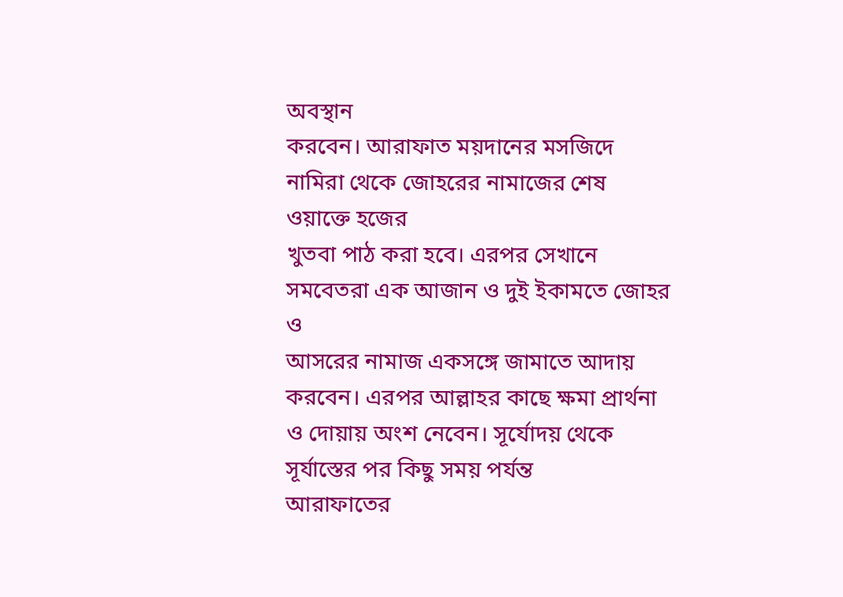অবস্থান
করবেন। আরাফাত ময়দানের মসজিদে নামিরা থেকে জোহরের নামাজের শেষ ওয়াক্তে হজের
খুতবা পাঠ করা হবে। এরপর সেখানে সমবেতরা এক আজান ও দুই ইকামতে জোহর ও
আসরের নামাজ একসঙ্গে জামাতে আদায় করবেন। এরপর আল্লাহর কাছে ক্ষমা প্রার্থনা
ও দোয়ায় অংশ নেবেন। সূর্যোদয় থেকে সূর্যাস্তের পর কিছু সময় পর্যন্ত
আরাফাতের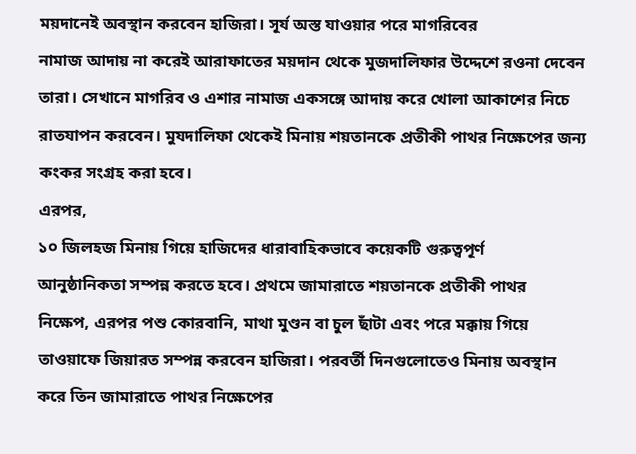ময়দানেই অবস্থান করবেন হাজিরা। সূর্য অস্ত যাওয়ার পরে মাগরিবের
নামাজ আদায় না করেই আরাফাতের ময়দান থেকে মুজদালিফার উদ্দেশে রওনা দেবেন
তারা। সেখানে মাগরিব ও এশার নামাজ একসঙ্গে আদায় করে খোলা আকাশের নিচে
রাতযাপন করবেন। মুযদালিফা থেকেই মিনায় শয়তানকে প্রতীকী পাথর নিক্ষেপের জন্য
কংকর সংগ্রহ করা হবে।
এরপর,
১০ জিলহজ মিনায় গিয়ে হাজিদের ধারাবাহিকভাবে কয়েকটি গুরুত্বপূর্ণ
আনুষ্ঠানিকতা সম্পন্ন করতে হবে। প্রথমে জামারাতে শয়তানকে প্রতীকী পাথর
নিক্ষেপ, এরপর পশু কোরবানি, মাথা মুণ্ডন বা চুল ছাঁটা এবং পরে মক্কায় গিয়ে
তাওয়াফে জিয়ারত সম্পন্ন করবেন হাজিরা। পরবর্তী দিনগুলোতেও মিনায় অবস্থান
করে তিন জামারাতে পাথর নিক্ষেপের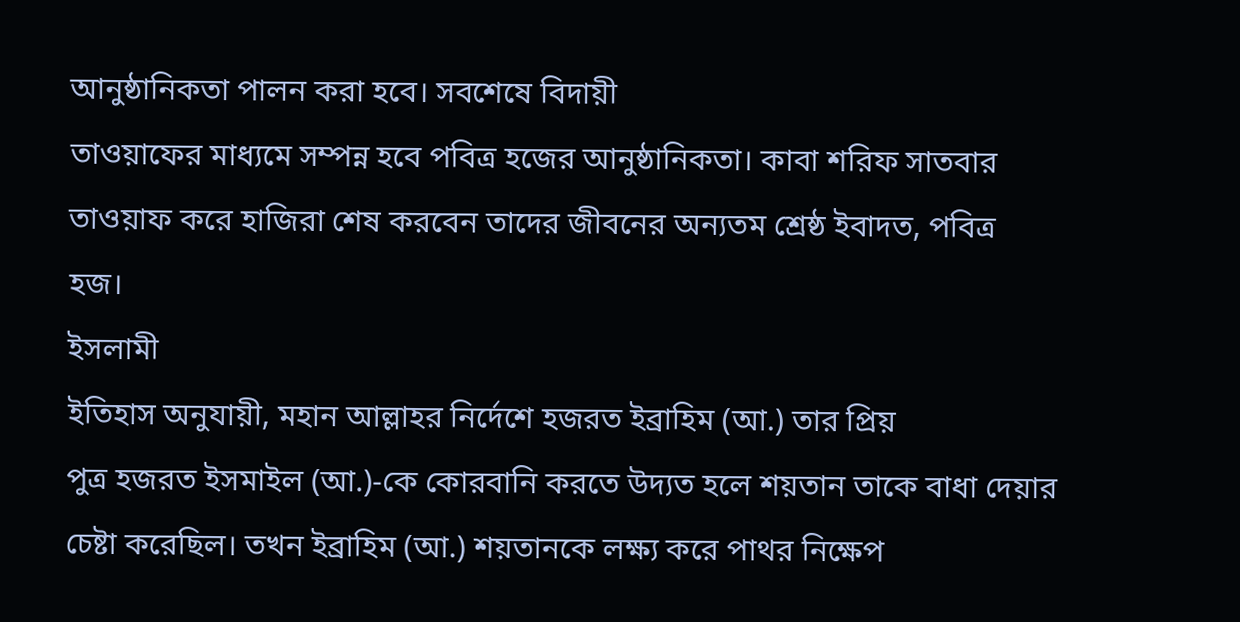আনুষ্ঠানিকতা পালন করা হবে। সবশেষে বিদায়ী
তাওয়াফের মাধ্যমে সম্পন্ন হবে পবিত্র হজের আনুষ্ঠানিকতা। কাবা শরিফ সাতবার
তাওয়াফ করে হাজিরা শেষ করবেন তাদের জীবনের অন্যতম শ্রেষ্ঠ ইবাদত, পবিত্র
হজ।
ইসলামী
ইতিহাস অনুযায়ী, মহান আল্লাহর নির্দেশে হজরত ইব্রাহিম (আ.) তার প্রিয়
পুত্র হজরত ইসমাইল (আ.)-কে কোরবানি করতে উদ্যত হলে শয়তান তাকে বাধা দেয়ার
চেষ্টা করেছিল। তখন ইব্রাহিম (আ.) শয়তানকে লক্ষ্য করে পাথর নিক্ষেপ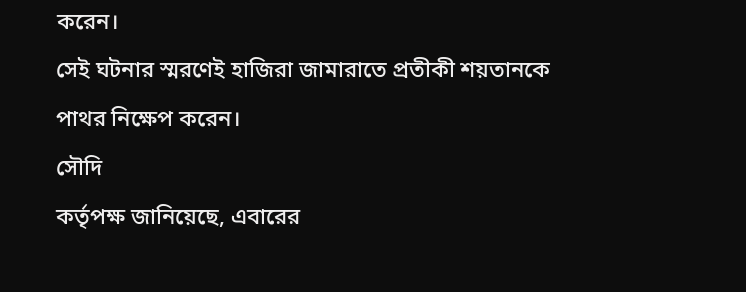করেন।
সেই ঘটনার স্মরণেই হাজিরা জামারাতে প্রতীকী শয়তানকে পাথর নিক্ষেপ করেন।
সৌদি
কর্তৃপক্ষ জানিয়েছে, এবারের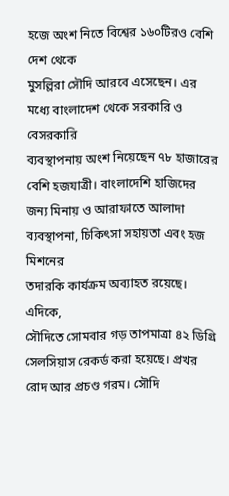হজে অংশ নিতে বিশ্বের ১৬০টিরও বেশি দেশ থেকে
মুসল্লিরা সৌদি আরবে এসেছেন। এর মধ্যে বাংলাদেশ থেকে সরকারি ও বেসরকারি
ব্যবস্থাপনায় অংশ নিয়েছেন ৭৮ হাজারের বেশি হজযাত্রী। বাংলাদেশি হাজিদের
জন্য মিনায় ও আরাফাতে আলাদা ব্যবস্থাপনা, চিকিৎসা সহায়তা এবং হজ মিশনের
তদারকি কার্যক্রম অব্যাহত রয়েছে।
এদিকে,
সৌদিতে সোমবার গড় তাপমাত্রা ৪২ ডিগ্রি সেলসিয়াস রেকর্ড করা হয়েছে। প্রখর
রোদ আর প্রচণ্ড গরম। সৌদি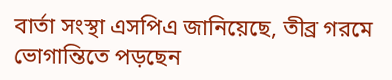বার্তা সংস্থা এসপিএ জানিয়েছে, তীব্র গরমে
ভোগান্তিতে পড়ছেন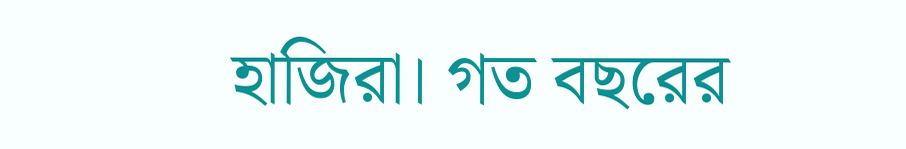হাজিরা। গত বছরের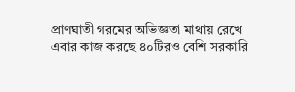প্রাণঘাতী গরমের অভিজ্ঞতা মাথায় রেখে
এবার কাজ করছে ৪০টিরও বেশি সরকারি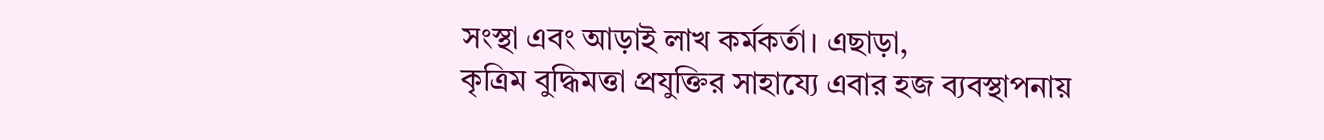সংস্থা এবং আড়াই লাখ কর্মকর্তা। এছাড়া,
কৃত্রিম বুদ্ধিমত্তা প্রযুক্তির সাহায্যে এবার হজ ব্যবস্থাপনায়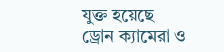যুক্ত হয়েছে
ড্রোন ক্যামেরা ও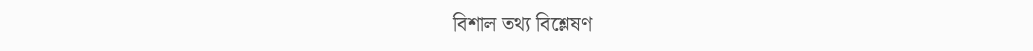বিশাল তথ্য বিশ্লেষণ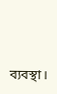ব্যবস্থা।